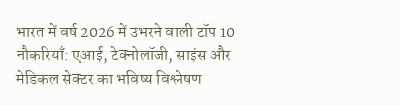भारत में वर्ष 2026 में उभरने वाली टॉप 10 नौकरियाँ: एआई, टेक्नोलॉजी, साइंस और मेडिकल सेक्टर का भविष्य विश्लेषण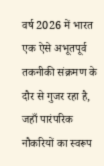वर्ष 2026 में भारत एक ऐसे अभूतपूर्व तकनीकी संक्रमण के दौर से गुजर रहा है, जहाँ पारंपरिक नौकरियों का स्वरूप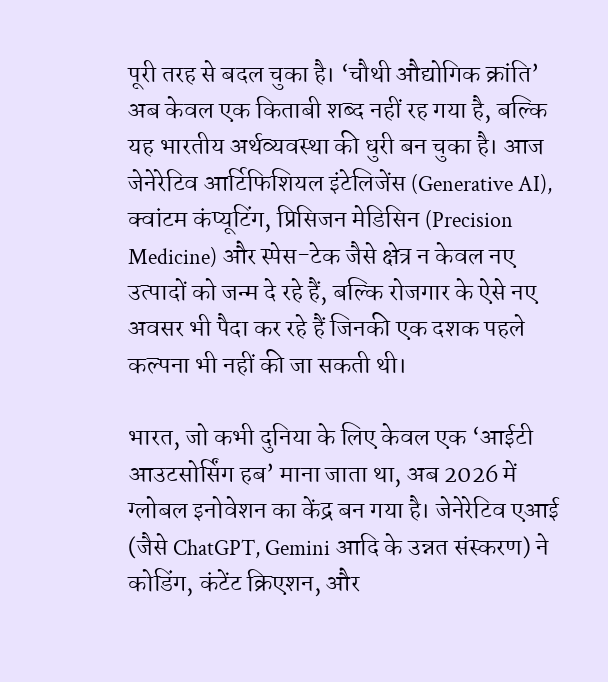पूरी तरह से बदल चुका है। ‘चौथी औद्योगिक क्रांति’ अब केवल एक किताबी शब्द नहीं रह गया है, बल्कि यह भारतीय अर्थव्यवस्था की धुरी बन चुका है। आज जेनेरेटिव आर्टिफिशियल इंटेलिजेंस (Generative AI), क्वांटम कंप्यूटिंग, प्रिसिजन मेडिसिन (Precision Medicine) और स्पेस-टेक जैसे क्षेत्र न केवल नए उत्पादों को जन्म दे रहे हैं, बल्कि रोजगार के ऐसे नए अवसर भी पैदा कर रहे हैं जिनकी एक दशक पहले कल्पना भी नहीं की जा सकती थी।

भारत, जो कभी दुनिया के लिए केवल एक ‘आईटी आउटसोर्सिंग हब’ माना जाता था, अब 2026 में ग्लोबल इनोवेशन का केंद्र बन गया है। जेनेरेटिव एआई (जैसे ChatGPT, Gemini आदि के उन्नत संस्करण) ने कोडिंग, कंटेंट क्रिएशन, और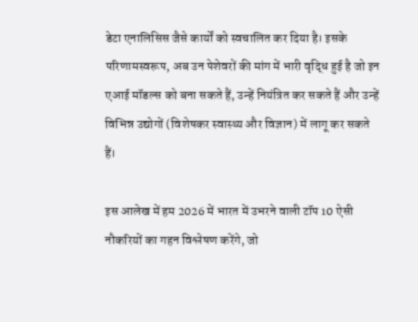डेटा एनालिसिस जैसे कार्यों को स्वचालित कर दिया है। इसके परिणामस्वरूप, अब उन पेशेवरों की मांग में भारी वृद्धि हुई है जो इन एआई मॉडल्स को बना सकते हैं, उन्हें नियंत्रित कर सकते हैं और उन्हें विभिन्न उद्योगों (विशेषकर स्वास्थ्य और विज्ञान) में लागू कर सकते हैं।

इस आलेख में हम 2026 में भारत में उभरने वाली टॉप 10 ऐसी नौकरियों का गहन विश्लेषण करेंगे, जो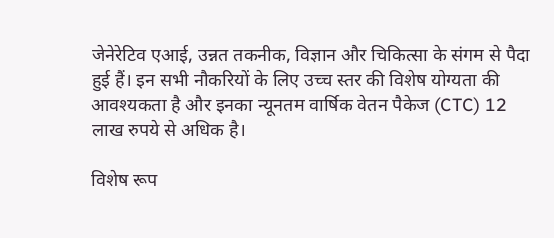जेनेरेटिव एआई, उन्नत तकनीक, विज्ञान और चिकित्सा के संगम से पैदा हुई हैं। इन सभी नौकरियों के लिए उच्च स्तर की विशेष योग्यता की आवश्यकता है और इनका न्यूनतम वार्षिक वेतन पैकेज (CTC) 12 लाख रुपये से अधिक है।

विशेष रूप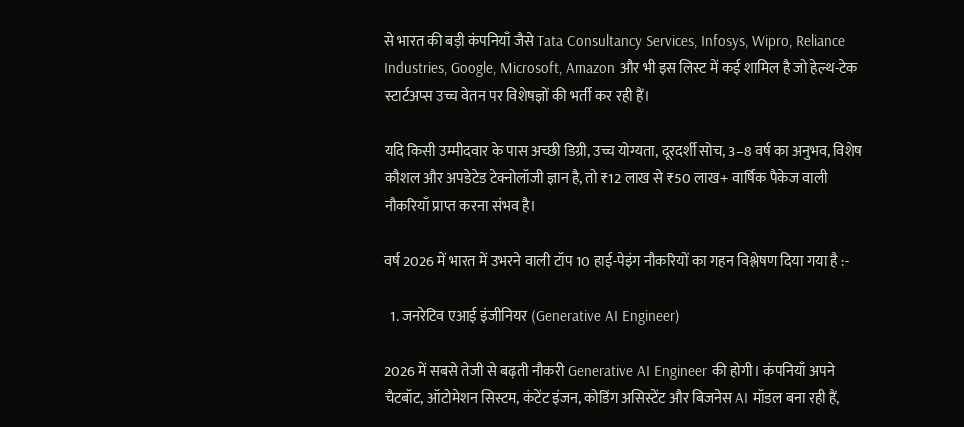से भारत की बड़ी कंपनियाँ जैसे Tata Consultancy Services, Infosys, Wipro, Reliance Industries, Google, Microsoft, Amazon और भी इस लिस्ट में कई शामिल है जो हेल्थ-टेक स्टार्टअप्स उच्च वेतन पर विशेषज्ञों की भर्ती कर रही हैं।

यदि किसी उम्मीदवार के पास अच्छी डिग्री, उच्च योग्यता, दूरदर्शी सोच, 3–8 वर्ष का अनुभव, विशेष कौशल और अपडेटेड टेक्नोलॉजी ज्ञान है, तो ₹12 लाख से ₹50 लाख+ वार्षिक पैकेज वाली नौकरियाँ प्राप्त करना संभव है।

वर्ष 2026 में भारत में उभरने वाली टॉप 10 हाई-पेइंग नौकरियों का गहन विश्लेषण दिया गया है :-

  1. जनरेटिव एआई इंजीनियर (Generative AI Engineer)

2026 में सबसे तेजी से बढ़ती नौकरी Generative AI Engineer की होगी। कंपनियाँ अपने चैटबॉट, ऑटोमेशन सिस्टम, कंटेंट इंजन, कोडिंग असिस्टेंट और बिजनेस AI मॉडल बना रही हैं,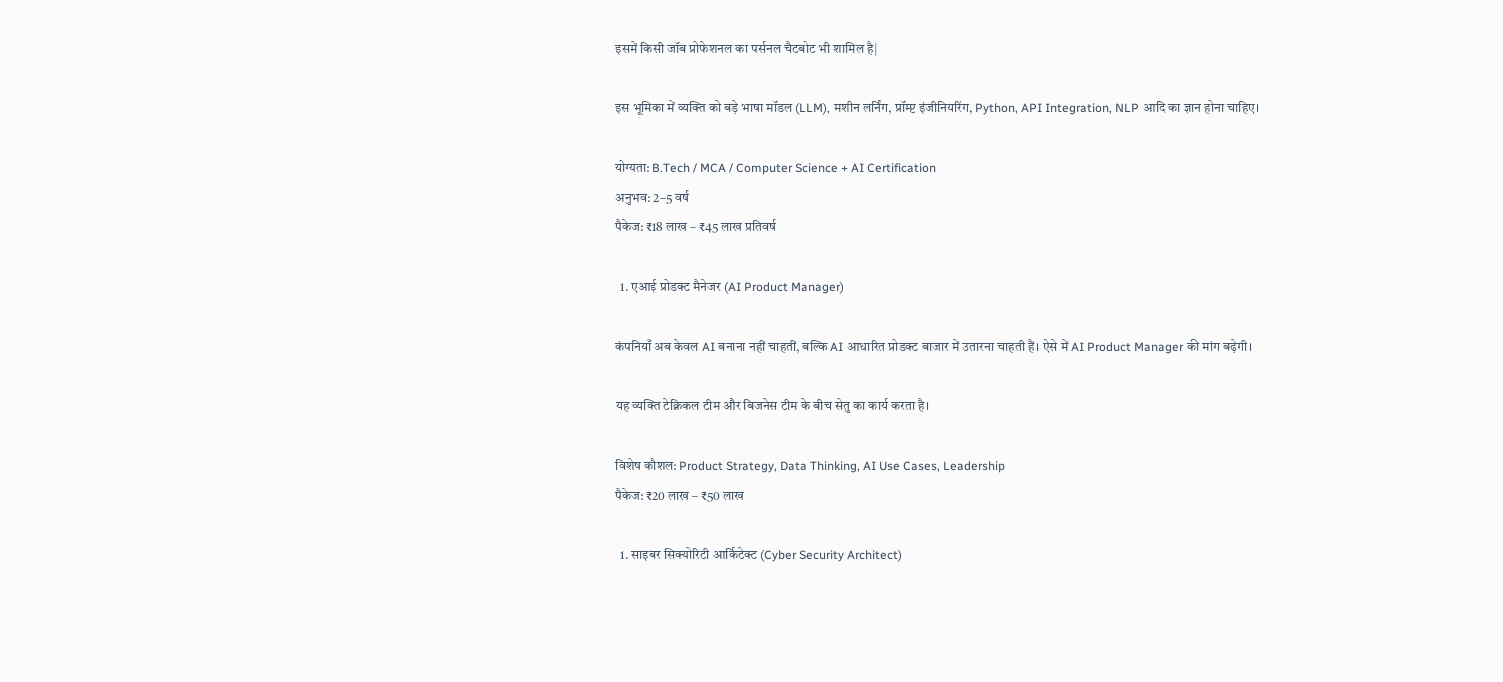इसमें किसी जॉब प्रोफेशनल का पर्सनल चैटबोट भी शामिल है|

इस भूमिका में व्यक्ति को बड़े भाषा मॉडल (LLM), मशीन लर्निंग, प्रॉम्प्ट इंजीनियरिंग, Python, API Integration, NLP आदि का ज्ञान होना चाहिए।

योग्यता: B.Tech / MCA / Computer Science + AI Certification
अनुभव: 2–5 वर्ष
पैकेज: ₹18 लाख – ₹45 लाख प्रतिवर्ष

  1. एआई प्रोडक्ट मैनेजर (AI Product Manager)

कंपनियाँ अब केवल AI बनाना नहीं चाहतीं, बल्कि AI आधारित प्रोडक्ट बाजार में उतारना चाहती हैं। ऐसे में AI Product Manager की मांग बढ़ेगी।

यह व्यक्ति टेक्निकल टीम और बिजनेस टीम के बीच सेतु का कार्य करता है।

विशेष कौशल: Product Strategy, Data Thinking, AI Use Cases, Leadership
पैकेज: ₹20 लाख – ₹50 लाख

  1. साइबर सिक्योरिटी आर्किटेक्ट (Cyber Security Architect)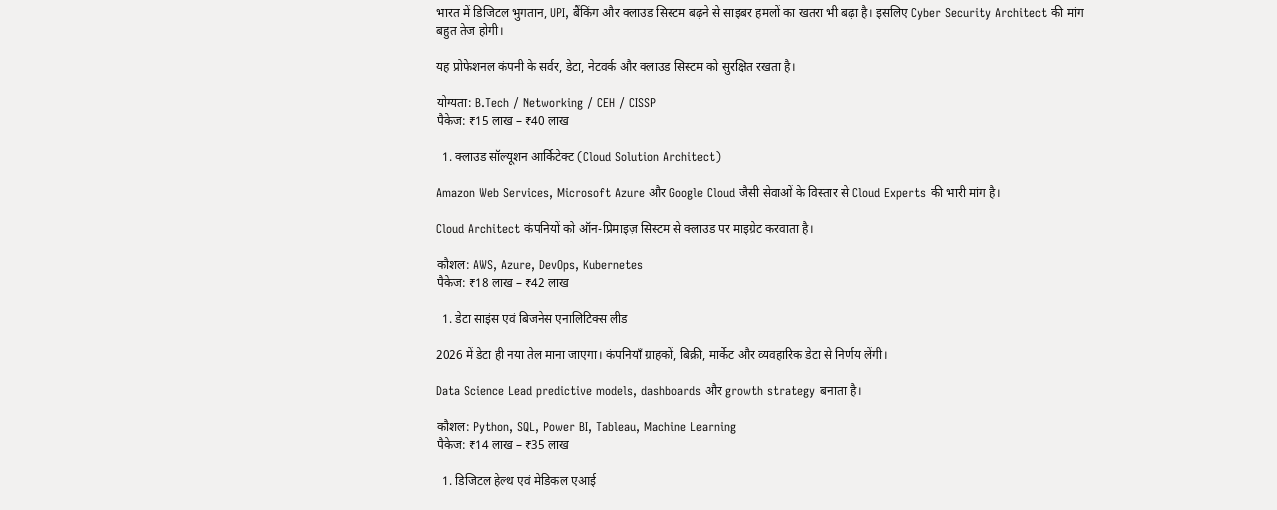भारत में डिजिटल भुगतान, UPI, बैंकिंग और क्लाउड सिस्टम बढ़ने से साइबर हमलों का खतरा भी बढ़ा है। इसलिए Cyber Security Architect की मांग बहुत तेज होगी।

यह प्रोफेशनल कंपनी के सर्वर, डेटा, नेटवर्क और क्लाउड सिस्टम को सुरक्षित रखता है।

योग्यता: B.Tech / Networking / CEH / CISSP
पैकेज: ₹15 लाख – ₹40 लाख

  1. क्लाउड सॉल्यूशन आर्किटेक्ट (Cloud Solution Architect)

Amazon Web Services, Microsoft Azure और Google Cloud जैसी सेवाओं के विस्तार से Cloud Experts की भारी मांग है।

Cloud Architect कंपनियों को ऑन-प्रिमाइज़ सिस्टम से क्लाउड पर माइग्रेट करवाता है।

कौशल: AWS, Azure, DevOps, Kubernetes
पैकेज: ₹18 लाख – ₹42 लाख

  1. डेटा साइंस एवं बिजनेस एनालिटिक्स लीड

2026 में डेटा ही नया तेल माना जाएगा। कंपनियाँ ग्राहकों, बिक्री, मार्केट और व्यवहारिक डेटा से निर्णय लेंगी।

Data Science Lead predictive models, dashboards और growth strategy बनाता है।

कौशल: Python, SQL, Power BI, Tableau, Machine Learning
पैकेज: ₹14 लाख – ₹35 लाख

  1. डिजिटल हेल्थ एवं मेडिकल एआई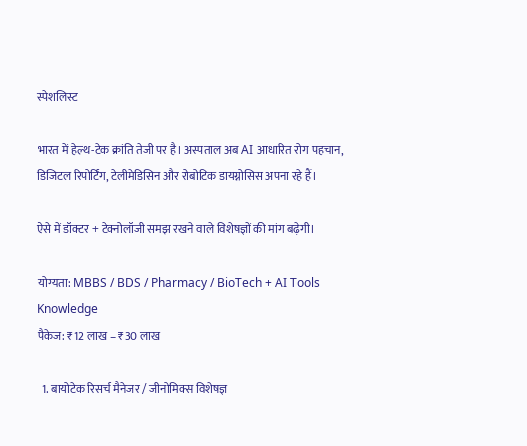स्पेशलिस्ट

भारत में हेल्थ-टेक क्रांति तेजी पर है। अस्पताल अब AI आधारित रोग पहचान, डिजिटल रिपोर्टिंग, टेलीमेडिसिन और रोबोटिक डायग्नोसिस अपना रहे हैं।

ऐसे में डॉक्टर + टेक्नोलॉजी समझ रखने वाले विशेषज्ञों की मांग बढ़ेगी।

योग्यता: MBBS / BDS / Pharmacy / BioTech + AI Tools Knowledge
पैकेज: ₹12 लाख – ₹30 लाख

  1. बायोटेक रिसर्च मैनेजर / जीनोमिक्स विशेषज्ञ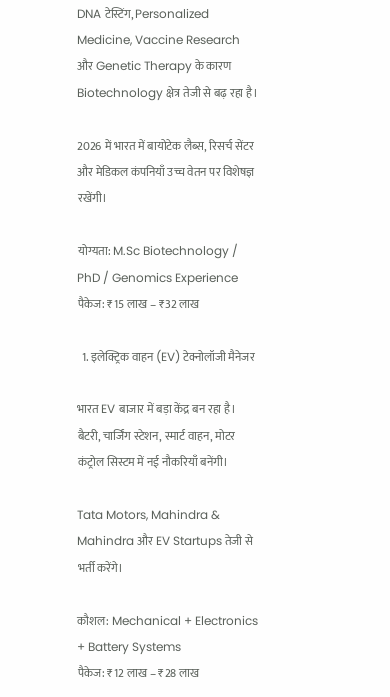DNA टेस्टिंग, Personalized Medicine, Vaccine Research और Genetic Therapy के कारण Biotechnology क्षेत्र तेजी से बढ़ रहा है।

2026 में भारत में बायोटेक लैब्स, रिसर्च सेंटर और मेडिकल कंपनियाँ उच्च वेतन पर विशेषज्ञ रखेंगी।

योग्यता: M.Sc Biotechnology / PhD / Genomics Experience
पैकेज: ₹15 लाख – ₹32 लाख

  1. इलेक्ट्रिक वाहन (EV) टेक्नोलॉजी मैनेजर

भारत EV बाजार में बड़ा केंद्र बन रहा है। बैटरी, चार्जिंग स्टेशन, स्मार्ट वाहन, मोटर कंट्रोल सिस्टम में नई नौकरियाँ बनेंगी।

Tata Motors, Mahindra & Mahindra और EV Startups तेजी से भर्ती करेंगे।

कौशल: Mechanical + Electronics + Battery Systems
पैकेज: ₹12 लाख – ₹28 लाख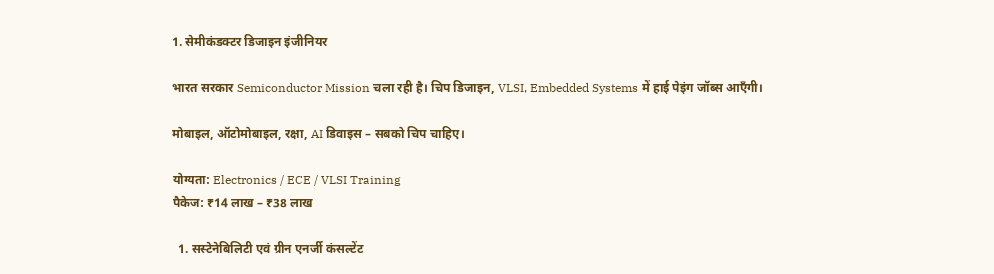1. सेमीकंडक्टर डिजाइन इंजीनियर

भारत सरकार Semiconductor Mission चला रही है। चिप डिजाइन, VLSI, Embedded Systems में हाई पेइंग जॉब्स आएँगी।

मोबाइल, ऑटोमोबाइल, रक्षा, AI डिवाइस – सबको चिप चाहिए।

योग्यता: Electronics / ECE / VLSI Training
पैकेज: ₹14 लाख – ₹38 लाख

  1. सस्टेनेबिलिटी एवं ग्रीन एनर्जी कंसल्टेंट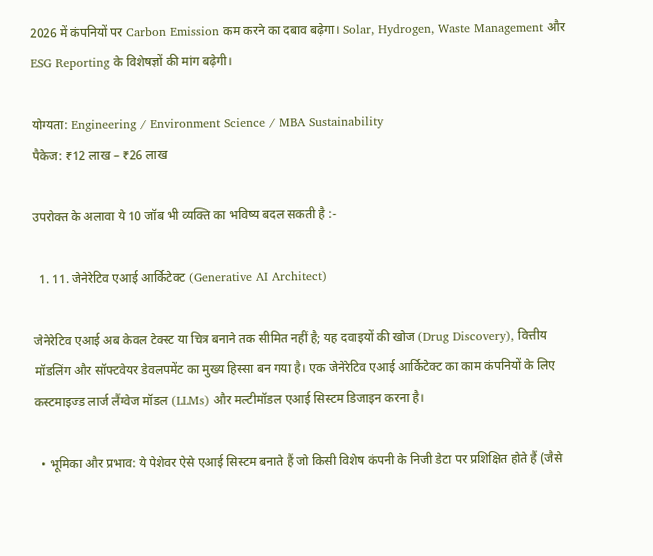2026 में कंपनियों पर Carbon Emission कम करने का दबाव बढ़ेगा। Solar, Hydrogen, Waste Management और ESG Reporting के विशेषज्ञों की मांग बढ़ेगी।

योग्यता: Engineering / Environment Science / MBA Sustainability
पैकेज: ₹12 लाख – ₹26 लाख

उपरोक्त के अलावा ये 10 जॉब भी व्यक्ति का भविष्य बदल सकती है :-

  1. 11. जेनेरेटिव एआई आर्किटेक्ट (Generative AI Architect)

जेनेरेटिव एआई अब केवल टेक्स्ट या चित्र बनाने तक सीमित नहीं है; यह दवाइयों की खोज (Drug Discovery), वित्तीय मॉडलिंग और सॉफ्टवेयर डेवलपमेंट का मुख्य हिस्सा बन गया है। एक जेनेरेटिव एआई आर्किटेक्ट का काम कंपनियों के लिए कस्टमाइज्ड लार्ज लैंग्वेज मॉडल (LLMs) और मल्टीमॉडल एआई सिस्टम डिजाइन करना है।

  • भूमिका और प्रभाव: ये पेशेवर ऐसे एआई सिस्टम बनाते हैं जो किसी विशेष कंपनी के निजी डेटा पर प्रशिक्षित होते हैं (जैसे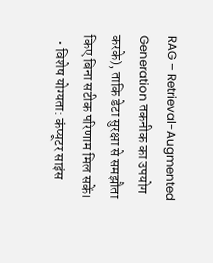RAG – Retrieval-Augmented Generation तकनीक का उपयोग करके), ताकि डेटा सुरक्षा से समझौता किए बिना सटीक परिणाम मिल सकें।
  • विशेष योग्यता: कंप्यूटर साइंस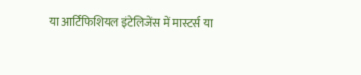या आर्टिफिशियल इंटेलिजेंस में मास्टर्स या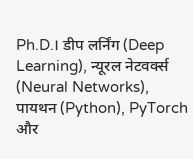Ph.D.। डीप लर्निंग (Deep Learning), न्यूरल नेटवर्क्स (Neural Networks), पायथन (Python), PyTorch और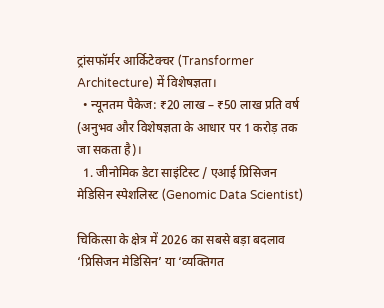ट्रांसफॉर्मर आर्किटेक्चर (Transformer Architecture) में विशेषज्ञता।
  • न्यूनतम पैकेज: ₹20 लाख – ₹50 लाख प्रति वर्ष (अनुभव और विशेषज्ञता के आधार पर 1 करोड़ तक जा सकता है)।
  1. जीनोमिक डेटा साइंटिस्ट / एआई प्रिसिजन मेडिसिन स्पेशलिस्ट (Genomic Data Scientist)

चिकित्सा के क्षेत्र में 2026 का सबसे बड़ा बदलाव ‘प्रिसिजन मेडिसिन’ या ‘व्यक्तिगत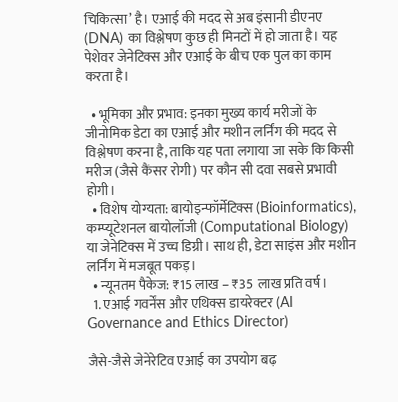चिकित्सा’ है। एआई की मदद से अब इंसानी डीएनए (DNA) का विश्लेषण कुछ ही मिनटों में हो जाता है। यह पेशेवर जेनेटिक्स और एआई के बीच एक पुल का काम करता है।

  • भूमिका और प्रभाव: इनका मुख्य कार्य मरीजों के जीनोमिक डेटा का एआई और मशीन लर्निंग की मदद से विश्लेषण करना है, ताकि यह पता लगाया जा सके कि किसी मरीज (जैसे कैंसर रोगी) पर कौन सी दवा सबसे प्रभावी होगी।
  • विशेष योग्यता: बायोइन्फॉर्मेटिक्स (Bioinformatics), कम्प्यूटेशनल बायोलॉजी (Computational Biology) या जेनेटिक्स में उच्च डिग्री। साथ ही, डेटा साइंस और मशीन लर्निंग में मजबूत पकड़।
  • न्यूनतम पैकेज: ₹15 लाख – ₹35 लाख प्रति वर्ष।
  1. एआई गवर्नेंस और एथिक्स डायरेक्टर (AI Governance and Ethics Director)

जैसे-जैसे जेनेरेटिव एआई का उपयोग बढ़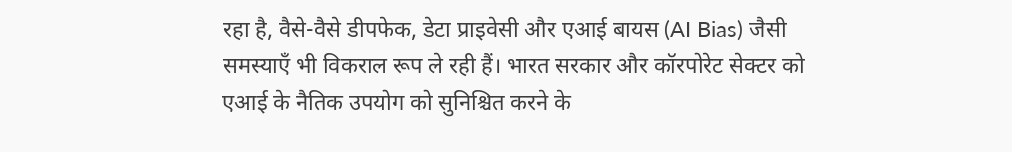रहा है, वैसे-वैसे डीपफेक, डेटा प्राइवेसी और एआई बायस (AI Bias) जैसी समस्याएँ भी विकराल रूप ले रही हैं। भारत सरकार और कॉरपोरेट सेक्टर को एआई के नैतिक उपयोग को सुनिश्चित करने के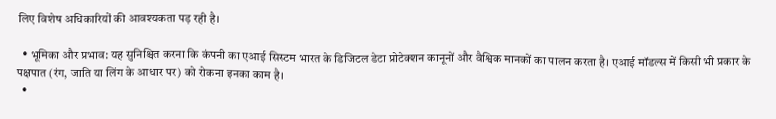लिए विशेष अधिकारियों की आवश्यकता पड़ रही है।

  • भूमिका और प्रभाव: यह सुनिश्चित करना कि कंपनी का एआई सिस्टम भारत के डिजिटल डेटा प्रोटेक्शन कानूनों और वैश्विक मानकों का पालन करता है। एआई मॉडल्स में किसी भी प्रकार के पक्षपात (रंग, जाति या लिंग के आधार पर) को रोकना इनका काम है।
  •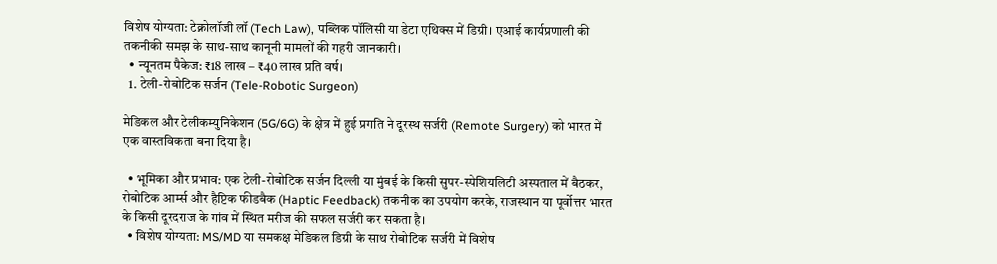विशेष योग्यता: टेक्नोलॉजी लॉ (Tech Law), पब्लिक पॉलिसी या डेटा एथिक्स में डिग्री। एआई कार्यप्रणाली की तकनीकी समझ के साथ-साथ कानूनी मामलों की गहरी जानकारी।
  • न्यूनतम पैकेज: ₹18 लाख – ₹40 लाख प्रति वर्ष।
  1. टेली-रोबोटिक सर्जन (Tele-Robotic Surgeon)

मेडिकल और टेलीकम्युनिकेशन (5G/6G) के क्षेत्र में हुई प्रगति ने दूरस्थ सर्जरी (Remote Surgery) को भारत में एक वास्तविकता बना दिया है।

  • भूमिका और प्रभाव: एक टेली-रोबोटिक सर्जन दिल्ली या मुंबई के किसी सुपर-स्पेशियलिटी अस्पताल में बैठकर, रोबोटिक आर्म्स और हैप्टिक फीडबैक (Haptic Feedback) तकनीक का उपयोग करके, राजस्थान या पूर्वोत्तर भारत के किसी दूरदराज के गांव में स्थित मरीज की सफल सर्जरी कर सकता है।
  • विशेष योग्यता: MS/MD या समकक्ष मेडिकल डिग्री के साथ रोबोटिक सर्जरी में विशेष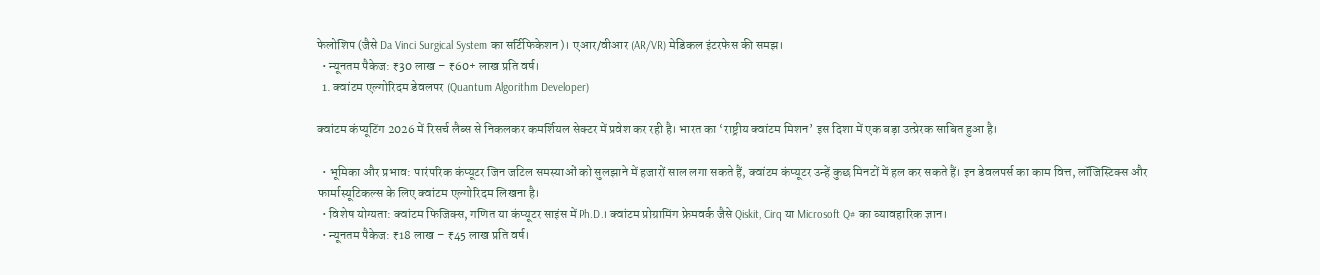फेलोशिप (जैसे Da Vinci Surgical System का सर्टिफिकेशन)। एआर/वीआर (AR/VR) मेडिकल इंटरफेस की समझ।
  • न्यूनतम पैकेज: ₹30 लाख – ₹60+ लाख प्रति वर्ष।
  1. क्वांटम एल्गोरिदम डेवलपर (Quantum Algorithm Developer)

क्वांटम कंप्यूटिंग 2026 में रिसर्च लैब्स से निकलकर कमर्शियल सेक्टर में प्रवेश कर रही है। भारत का ‘राष्ट्रीय क्वांटम मिशन’ इस दिशा में एक बड़ा उत्प्रेरक साबित हुआ है।

  • भूमिका और प्रभाव: पारंपरिक कंप्यूटर जिन जटिल समस्याओं को सुलझाने में हजारों साल लगा सकते हैं, क्वांटम कंप्यूटर उन्हें कुछ मिनटों में हल कर सकते हैं। इन डेवलपर्स का काम वित्त, लॉजिस्टिक्स और फार्मास्यूटिकल्स के लिए क्वांटम एल्गोरिदम लिखना है।
  • विशेष योग्यता: क्वांटम फिजिक्स, गणित या कंप्यूटर साइंस में Ph.D.। क्वांटम प्रोग्रामिंग फ्रेमवर्क जैसे Qiskit, Cirq या Microsoft Q# का व्यावहारिक ज्ञान।
  • न्यूनतम पैकेज: ₹18 लाख – ₹45 लाख प्रति वर्ष।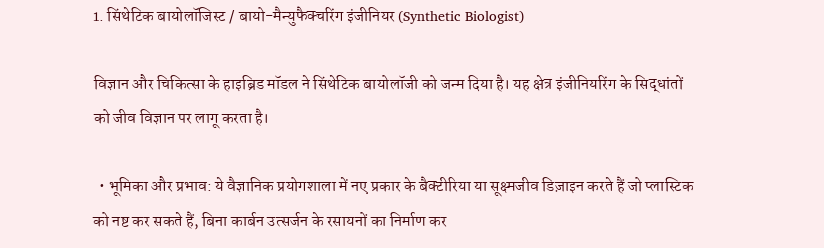1. सिंथेटिक बायोलॉजिस्ट / बायो-मैन्युफैक्चरिंग इंजीनियर (Synthetic Biologist)

विज्ञान और चिकित्सा के हाइब्रिड मॉडल ने सिंथेटिक बायोलॉजी को जन्म दिया है। यह क्षेत्र इंजीनियरिंग के सिद्धांतों को जीव विज्ञान पर लागू करता है।

  • भूमिका और प्रभाव: ये वैज्ञानिक प्रयोगशाला में नए प्रकार के बैक्टीरिया या सूक्ष्मजीव डिज़ाइन करते हैं जो प्लास्टिक को नष्ट कर सकते हैं, बिना कार्बन उत्सर्जन के रसायनों का निर्माण कर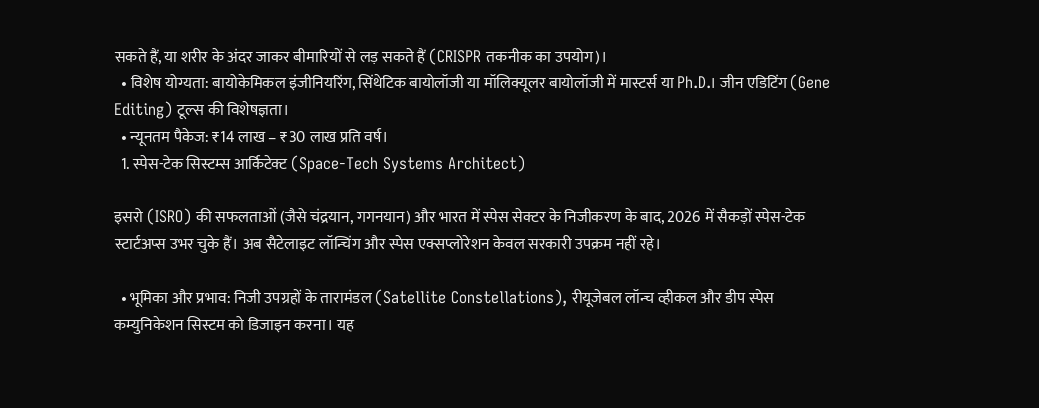सकते हैं, या शरीर के अंदर जाकर बीमारियों से लड़ सकते हैं (CRISPR तकनीक का उपयोग)।
  • विशेष योग्यता: बायोकेमिकल इंजीनियरिंग, सिंथेटिक बायोलॉजी या मॉलिक्यूलर बायोलॉजी में मास्टर्स या Ph.D.। जीन एडिटिंग (Gene Editing) टूल्स की विशेषज्ञता।
  • न्यूनतम पैकेज: ₹14 लाख – ₹30 लाख प्रति वर्ष।
  1. स्पेस-टेक सिस्टम्स आर्किटेक्ट (Space-Tech Systems Architect)

इसरो (ISRO) की सफलताओं (जैसे चंद्रयान, गगनयान) और भारत में स्पेस सेक्टर के निजीकरण के बाद, 2026 में सैकड़ों स्पेस-टेक स्टार्टअप्स उभर चुके हैं। अब सैटेलाइट लॉन्चिंग और स्पेस एक्सप्लोरेशन केवल सरकारी उपक्रम नहीं रहे।

  • भूमिका और प्रभाव: निजी उपग्रहों के तारामंडल (Satellite Constellations), रीयूजेबल लॉन्च व्हीकल और डीप स्पेस कम्युनिकेशन सिस्टम को डिजाइन करना। यह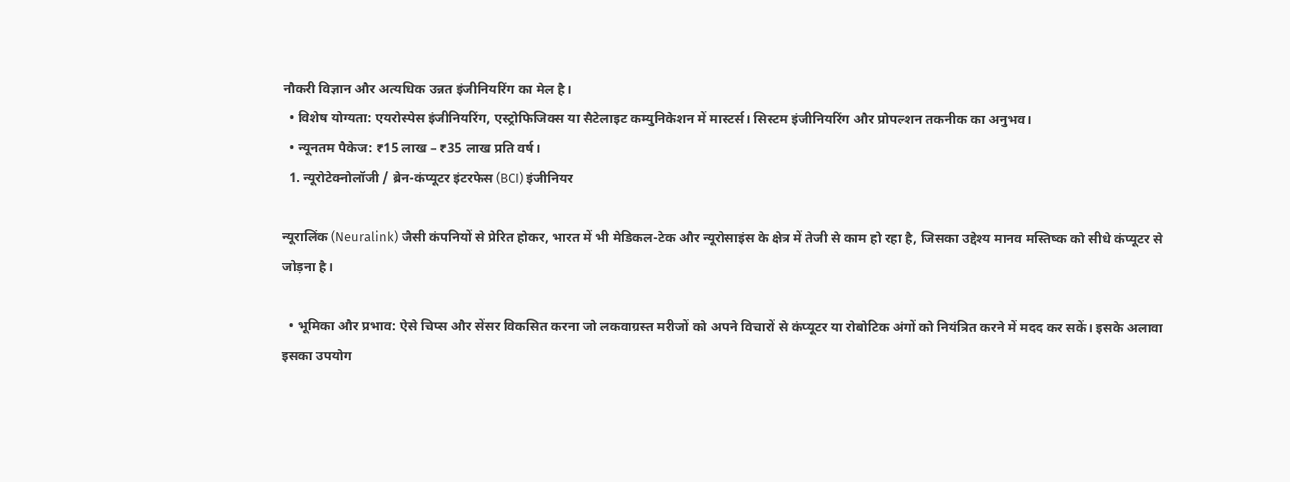नौकरी विज्ञान और अत्यधिक उन्नत इंजीनियरिंग का मेल है।
  • विशेष योग्यता: एयरोस्पेस इंजीनियरिंग, एस्ट्रोफिजिक्स या सैटेलाइट कम्युनिकेशन में मास्टर्स। सिस्टम इंजीनियरिंग और प्रोपल्शन तकनीक का अनुभव।
  • न्यूनतम पैकेज: ₹15 लाख – ₹35 लाख प्रति वर्ष।
  1. न्यूरोटेक्नोलॉजी / ब्रेन-कंप्यूटर इंटरफेस (BCI) इंजीनियर

न्यूरालिंक (Neuralink) जैसी कंपनियों से प्रेरित होकर, भारत में भी मेडिकल-टेक और न्यूरोसाइंस के क्षेत्र में तेजी से काम हो रहा है, जिसका उद्देश्य मानव मस्तिष्क को सीधे कंप्यूटर से जोड़ना है।

  • भूमिका और प्रभाव: ऐसे चिप्स और सेंसर विकसित करना जो लकवाग्रस्त मरीजों को अपने विचारों से कंप्यूटर या रोबोटिक अंगों को नियंत्रित करने में मदद कर सकें। इसके अलावा इसका उपयोग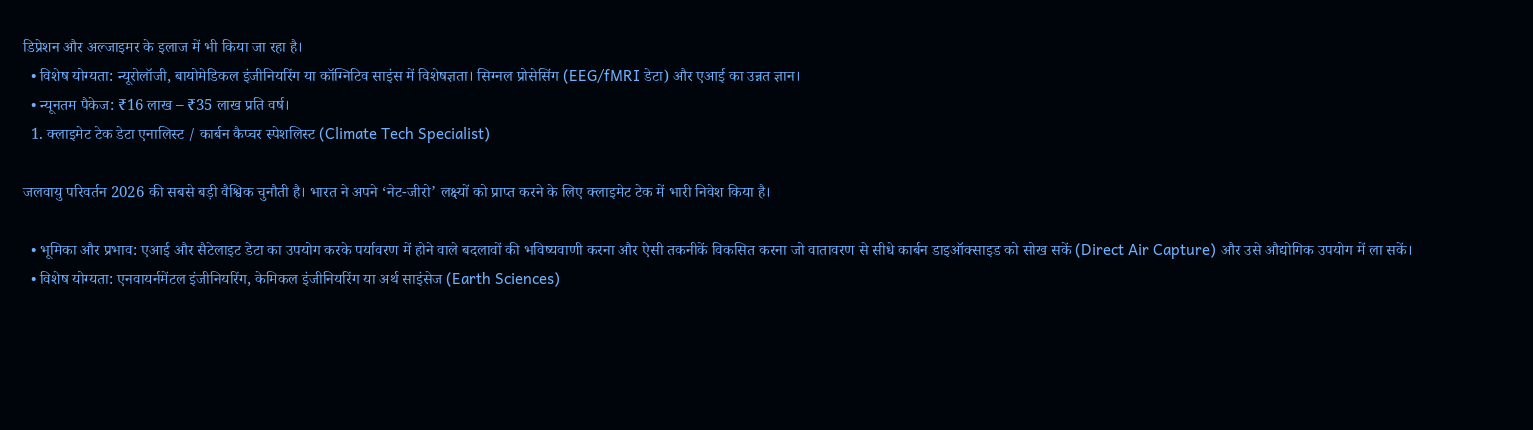डिप्रेशन और अल्जाइमर के इलाज में भी किया जा रहा है।
  • विशेष योग्यता: न्यूरोलॉजी, बायोमेडिकल इंजीनियरिंग या कॉग्निटिव साइंस में विशेषज्ञता। सिग्नल प्रोसेसिंग (EEG/fMRI डेटा) और एआई का उन्नत ज्ञान।
  • न्यूनतम पैकेज: ₹16 लाख – ₹35 लाख प्रति वर्ष।
  1. क्लाइमेट टेक डेटा एनालिस्ट / कार्बन कैप्चर स्पेशलिस्ट (Climate Tech Specialist)

जलवायु परिवर्तन 2026 की सबसे बड़ी वैश्विक चुनौती है। भारत ने अपने ‘नेट-जीरो’ लक्ष्यों को प्राप्त करने के लिए क्लाइमेट टेक में भारी निवेश किया है।

  • भूमिका और प्रभाव: एआई और सैटेलाइट डेटा का उपयोग करके पर्यावरण में होने वाले बदलावों की भविष्यवाणी करना और ऐसी तकनीकें विकसित करना जो वातावरण से सीधे कार्बन डाइऑक्साइड को सोख सकें (Direct Air Capture) और उसे औद्योगिक उपयोग में ला सकें।
  • विशेष योग्यता: एनवायर्नमेंटल इंजीनियरिंग, केमिकल इंजीनियरिंग या अर्थ साइंसेज (Earth Sciences)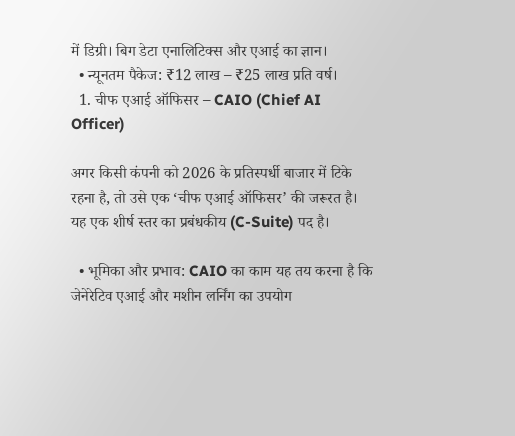में डिग्री। बिग डेटा एनालिटिक्स और एआई का ज्ञान।
  • न्यूनतम पैकेज: ₹12 लाख – ₹25 लाख प्रति वर्ष।
  1. चीफ एआई ऑफिसर – CAIO (Chief AI Officer)

अगर किसी कंपनी को 2026 के प्रतिस्पर्धी बाजार में टिके रहना है, तो उसे एक ‘चीफ एआई ऑफिसर’ की जरूरत है। यह एक शीर्ष स्तर का प्रबंधकीय (C-Suite) पद है।

  • भूमिका और प्रभाव: CAIO का काम यह तय करना है कि जेनेरेटिव एआई और मशीन लर्निंग का उपयोग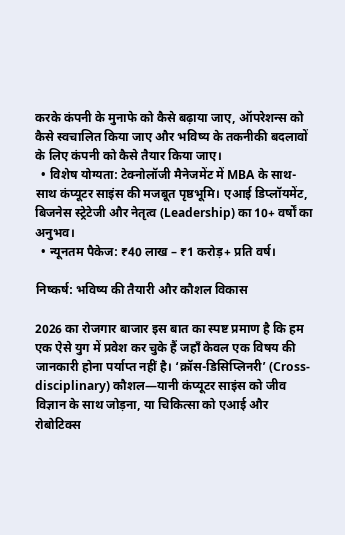करके कंपनी के मुनाफे को कैसे बढ़ाया जाए, ऑपरेशन्स को कैसे स्वचालित किया जाए और भविष्य के तकनीकी बदलावों के लिए कंपनी को कैसे तैयार किया जाए।
  • विशेष योग्यता: टेक्नोलॉजी मैनेजमेंट में MBA के साथ-साथ कंप्यूटर साइंस की मजबूत पृष्ठभूमि। एआई डिप्लॉयमेंट, बिजनेस स्ट्रेटेजी और नेतृत्व (Leadership) का 10+ वर्षों का अनुभव।
  • न्यूनतम पैकेज: ₹40 लाख – ₹1 करोड़+ प्रति वर्ष।

निष्कर्ष: भविष्य की तैयारी और कौशल विकास

2026 का रोजगार बाजार इस बात का स्पष्ट प्रमाण है कि हम एक ऐसे युग में प्रवेश कर चुके हैं जहाँ केवल एक विषय की जानकारी होना पर्याप्त नहीं है। ‘क्रॉस-डिसिप्लिनरी’ (Cross-disciplinary) कौशल—यानी कंप्यूटर साइंस को जीव विज्ञान के साथ जोड़ना, या चिकित्सा को एआई और रोबोटिक्स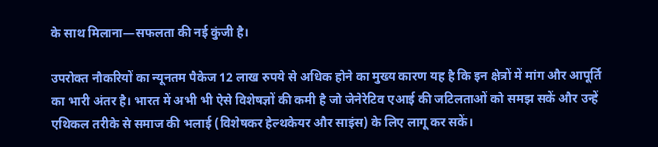के साथ मिलाना—सफलता की नई कुंजी है।

उपरोक्त नौकरियों का न्यूनतम पैकेज 12 लाख रुपये से अधिक होने का मुख्य कारण यह है कि इन क्षेत्रों में मांग और आपूर्ति का भारी अंतर है। भारत में अभी भी ऐसे विशेषज्ञों की कमी है जो जेनेरेटिव एआई की जटिलताओं को समझ सकें और उन्हें एथिकल तरीके से समाज की भलाई (विशेषकर हेल्थकेयर और साइंस) के लिए लागू कर सकें।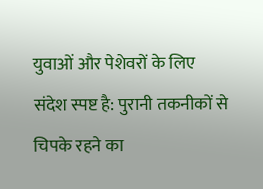युवाओं और पेशेवरों के लिए संदेश स्पष्ट है: पुरानी तकनीकों से चिपके रहने का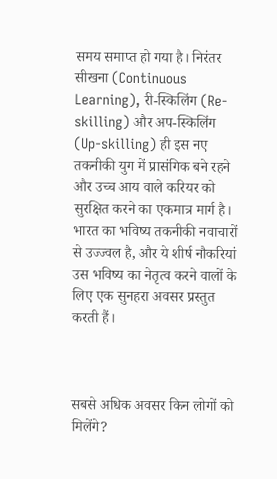समय समाप्त हो गया है। निरंतर सीखना (Continuous Learning), री-स्किलिंग (Re-skilling) और अप-स्किलिंग (Up-skilling) ही इस नए तकनीकी युग में प्रासंगिक बने रहने और उच्च आय वाले करियर को सुरक्षित करने का एकमात्र मार्ग है। भारत का भविष्य तकनीकी नवाचारों से उज्ज्वल है, और ये शीर्ष नौकरियां उस भविष्य का नेतृत्व करने वालों के लिए एक सुनहरा अवसर प्रस्तुत करती हैं।



सबसे अधिक अवसर किन लोगों को मिलेंगे?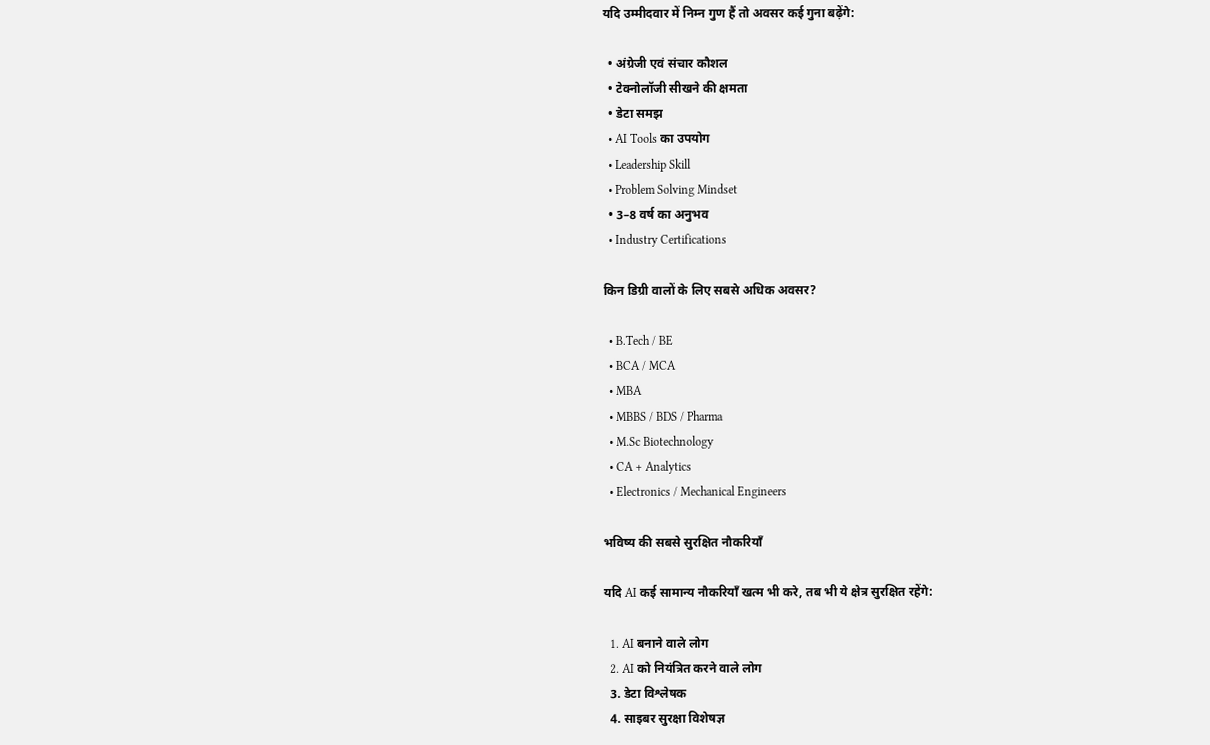यदि उम्मीदवार में निम्न गुण हैं तो अवसर कई गुना बढ़ेंगे:

  • अंग्रेजी एवं संचार कौशल
  • टेक्नोलॉजी सीखने की क्षमता
  • डेटा समझ
  • AI Tools का उपयोग
  • Leadership Skill
  • Problem Solving Mindset
  • 3–8 वर्ष का अनुभव
  • Industry Certifications

किन डिग्री वालों के लिए सबसे अधिक अवसर?

  • B.Tech / BE
  • BCA / MCA
  • MBA
  • MBBS / BDS / Pharma
  • M.Sc Biotechnology
  • CA + Analytics
  • Electronics / Mechanical Engineers

भविष्य की सबसे सुरक्षित नौकरियाँ

यदि AI कई सामान्य नौकरियाँ खत्म भी करे, तब भी ये क्षेत्र सुरक्षित रहेंगे:

  1. AI बनाने वाले लोग
  2. AI को नियंत्रित करने वाले लोग
  3. डेटा विश्लेषक
  4. साइबर सुरक्षा विशेषज्ञ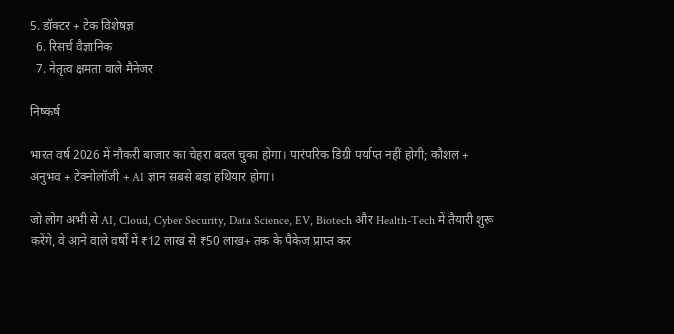5. डॉक्टर + टेक विशेषज्ञ
  6. रिसर्च वैज्ञानिक
  7. नेतृत्व क्षमता वाले मैनेजर

निष्कर्ष

भारत वर्ष 2026 में नौकरी बाजार का चेहरा बदल चुका होगा। पारंपरिक डिग्री पर्याप्त नहीं होगी; कौशल + अनुभव + टेक्नोलॉजी + AI ज्ञान सबसे बड़ा हथियार होगा।

जो लोग अभी से AI, Cloud, Cyber Security, Data Science, EV, Biotech और Health-Tech में तैयारी शुरू करेंगे, वे आने वाले वर्षों में ₹12 लाख से ₹50 लाख+ तक के पैकेज प्राप्त कर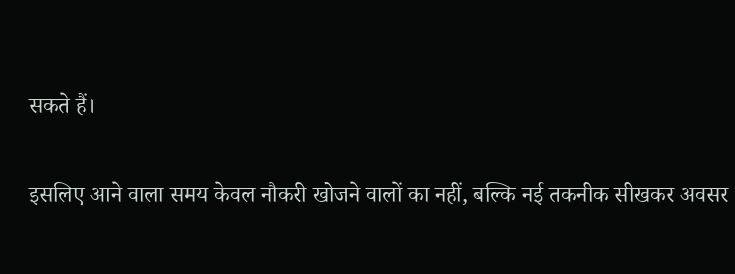सकते हैं।

इसलिए आने वाला समय केवल नौकरी खोजने वालों का नहीं, बल्कि नई तकनीक सीखकर अवसर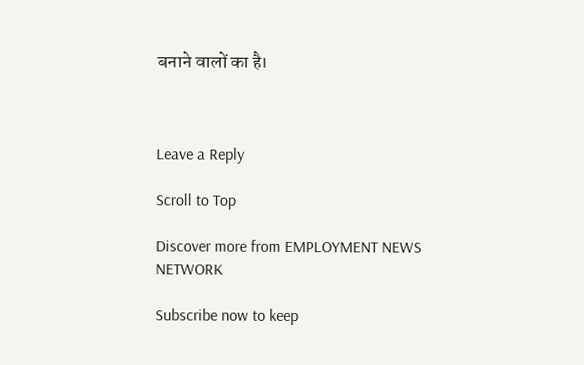बनाने वालों का है।



Leave a Reply

Scroll to Top

Discover more from EMPLOYMENT NEWS NETWORK

Subscribe now to keep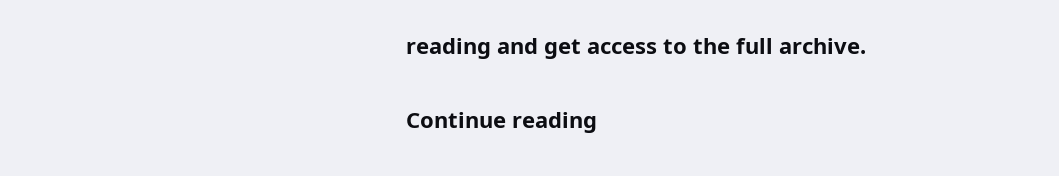reading and get access to the full archive.

Continue reading